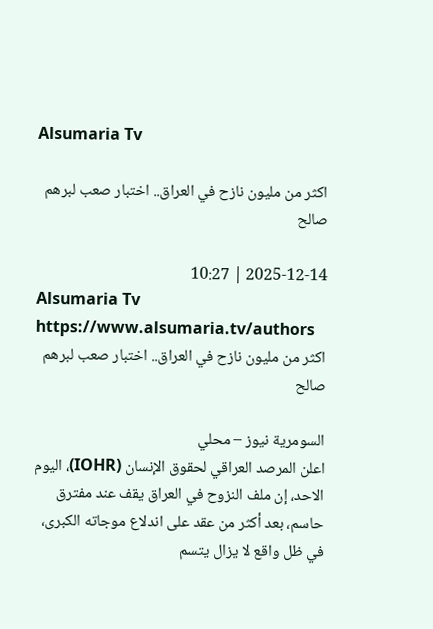Alsumaria Tv

اكثر من مليون نازح في العراق.. اختبار صعب لبرهم صالح

2025-12-14 | 10:27
Alsumaria Tv https://www.alsumaria.tv/authors
اكثر من مليون نازح في العراق.. اختبار صعب لبرهم صالح

السومرية نيوز – محلي
اعلن المرصد العراقي لحقوق الإنسان (IOHR)، اليوم الاحد، إن ملف النزوح في العراق يقف عند مفترق حاسم، بعد أكثر من عقد على اندلاع موجاته الكبرى، في ظل واقع لا يزال يتسم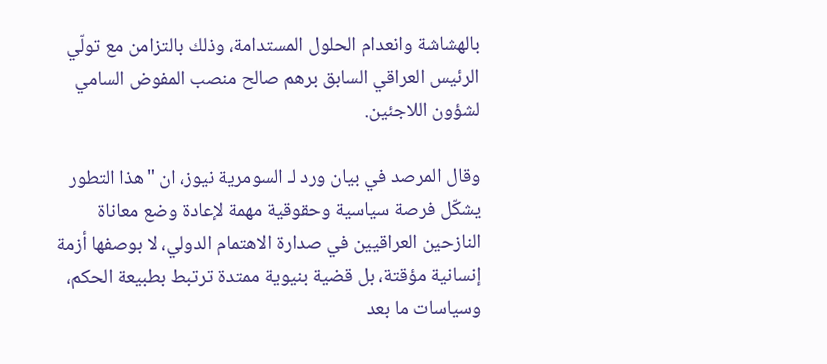بالهشاشة وانعدام الحلول المستدامة، وذلك بالتزامن مع تولّي الرئيس العراقي السابق برهم صالح منصب المفوض السامي لشؤون اللاجئين.

وقال المرصد في بيان ورد لـ السومرية نيوز، ان "هذا التطور يشكّل فرصة سياسية وحقوقية مهمة لإعادة وضع معاناة النازحين العراقيين في صدارة الاهتمام الدولي، لا بوصفها أزمة إنسانية مؤقتة، بل قضية بنيوية ممتدة ترتبط بطبيعة الحكم، وسياسات ما بعد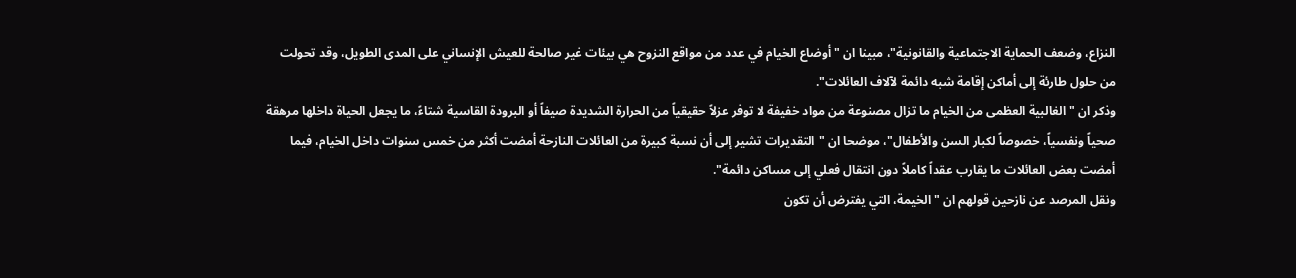النزاع، وضعف الحماية الاجتماعية والقانونية"، مبينا ان "أوضاع الخيام في عدد من مواقع النزوح هي بيئات غير صالحة للعيش الإنساني على المدى الطويل، وقد تحولت من حلول طارئة إلى أماكن إقامة شبه دائمة لآلاف العائلات".
وذكر ان "الغالبية العظمى من الخيام ما تزال مصنوعة من مواد خفيفة لا توفر عزلاً حقيقياً من الحرارة الشديدة صيفاً أو البرودة القاسية شتاءً، ما يجعل الحياة داخلها مرهقة صحياً ونفسياً، خصوصاً لكبار السن والأطفال"، موضحا ان "التقديرات تشير إلى أن نسبة كبيرة من العائلات النازحة أمضت أكثر من خمس سنوات داخل الخيام، فيما أمضت بعض العائلات ما يقارب عقداً كاملاً دون انتقال فعلي إلى مساكن دائمة".
ونقل المرصد عن نازحين قولهم ان "الخيمة، التي يفترض أن تكون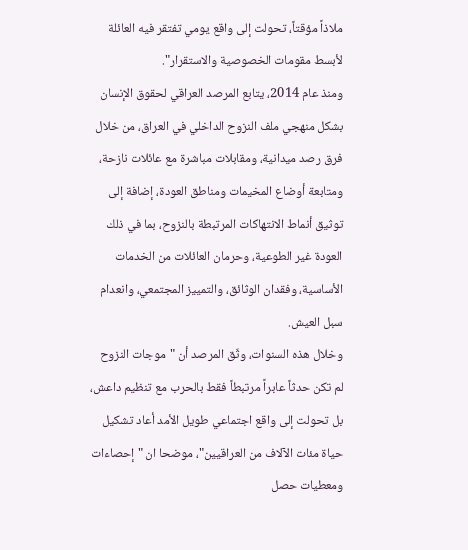ملاذاً مؤقتاً، تحولت إلى واقع يومي تفتقر فيه العائلة لأبسط مقومات الخصوصية والاستقرار".
ومنذ عام 2014، يتابع المرصد العراقي لحقوق الإنسان بشكل منهجي ملف النزوح الداخلي في العراق، من خلال فرق رصد ميدانية، ومقابلات مباشرة مع عائلات نازحة، ومتابعة أوضاع المخيمات ومناطق العودة، إضافة إلى توثيق أنماط الانتهاكات المرتبطة بالنزوح، بما في ذلك العودة غير الطوعية، وحرمان العائلات من الخدمات الأساسية، وفقدان الوثائق، والتمييز المجتمعي، وانعدام سبل العيش.
وخلال هذه السنوات، وثّق المرصد أن "موجات النزوح لم تكن حدثاً عابراً مرتبطاً فقط بالحرب مع تنظيم داعش، بل تحولت إلى واقع اجتماعي طويل الأمد أعاد تشكيل حياة مئات الآلاف من العراقيين"، موضحا ان "إحصاءات ومعطيات حصل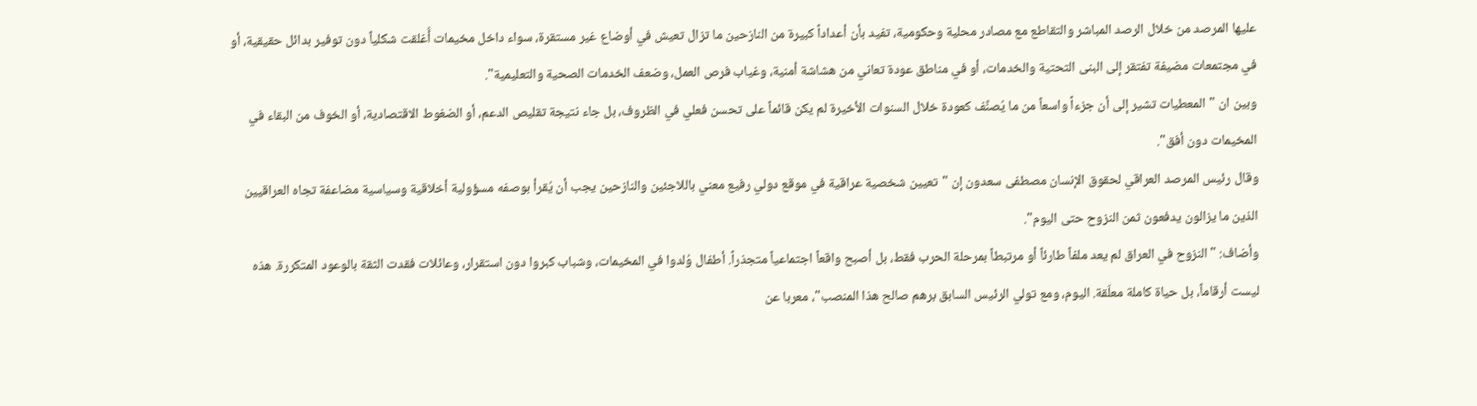عليها المرصد من خلال الرصد المباشر والتقاطع مع مصادر محلية وحكومية، تفيد بأن أعداداً كبيرة من النازحين ما تزال تعيش في أوضاع غير مستقرة، سواء داخل مخيمات أُغلقت شكلياً دون توفير بدائل حقيقية، أو في مجتمعات مضيفة تفتقر إلى البنى التحتية والخدمات، أو في مناطق عودة تعاني من هشاشة أمنية، وغياب فرص العمل، وضعف الخدمات الصحية والتعليمية".
وبين ان "المعطيات تشير إلى أن جزءاً واسعاً من ما يُصنَّف كعودة خلال السنوات الأخيرة لم يكن قائماً على تحسن فعلي في الظروف، بل جاء نتيجة تقليص الدعم، أو الضغوط الاقتصادية، أو الخوف من البقاء في المخيمات دون أفق".
وقال رئيس المرصد العراقي لحقوق الإنسان مصطفى سعدون إن "تعيين شخصية عراقية في موقع دولي رفيع معني باللاجئين والنازحين يجب أن يُقرأ بوصفه مسؤولية أخلاقية وسياسية مضاعفة تجاه العراقيين الذين ما يزالون يدفعون ثمن النزوح حتى اليوم".
وأضاف: "النزوح في العراق لم يعد ملفاً طارئاً أو مرتبطاً بمرحلة الحرب فقط، بل أصبح واقعاً اجتماعياً متجذراً. أطفال وُلدوا في المخيمات، وشباب كبروا دون استقرار، وعائلات فقدت الثقة بالوعود المتكررة. هذه ليست أرقاماً، بل حياة كاملة معلّقة. اليوم، ومع تولي الرئيس السابق برهم صالح هذا المنصب"، معربا عن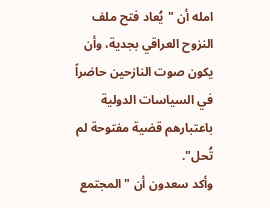امله أن "يُعاد فتح ملف النزوح العراقي بجدية، وأن يكون صوت النازحين حاضراً في السياسات الدولية باعتبارهم قضية مفتوحة لم تُحل".
وأكد سعدون أن "المجتمع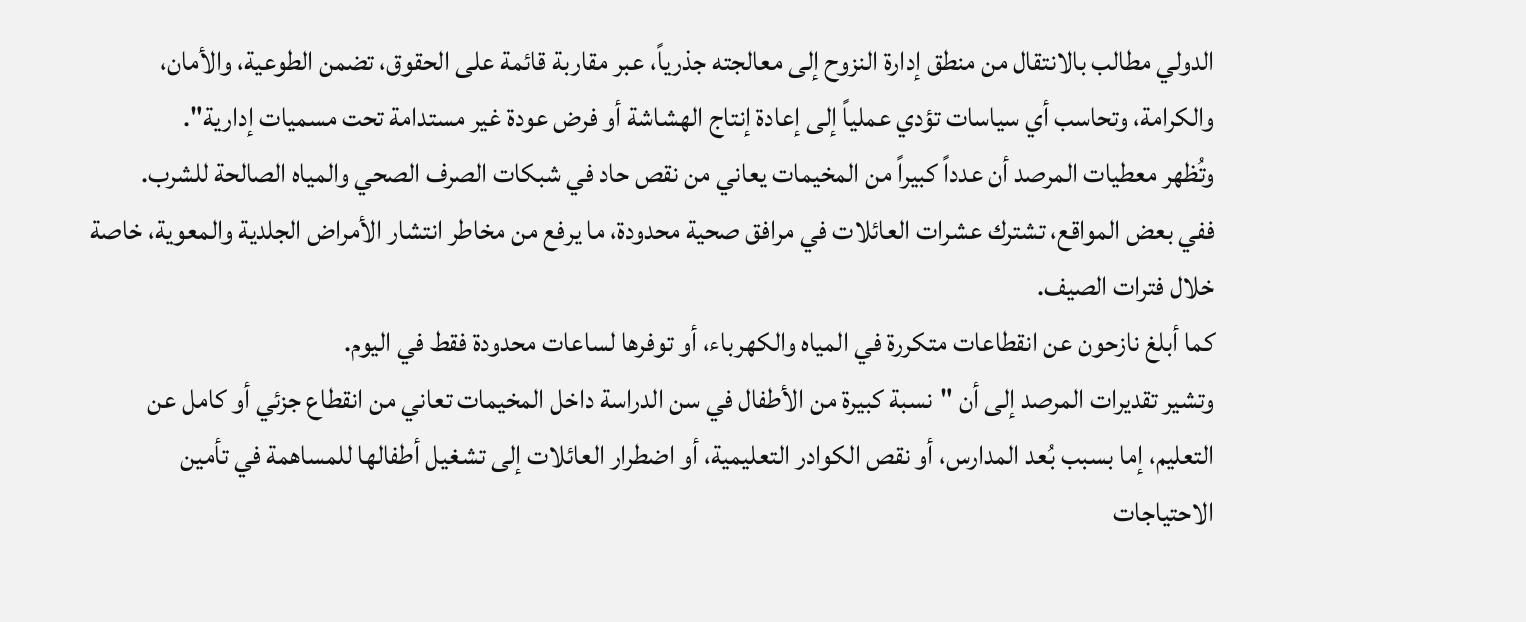الدولي مطالب بالانتقال من منطق إدارة النزوح إلى معالجته جذرياً، عبر مقاربة قائمة على الحقوق، تضمن الطوعية، والأمان، والكرامة، وتحاسب أي سياسات تؤدي عملياً إلى إعادة إنتاج الهشاشة أو فرض عودة غير مستدامة تحت مسميات إدارية".
وتُظهر معطيات المرصد أن عدداً كبيراً من المخيمات يعاني من نقص حاد في شبكات الصرف الصحي والمياه الصالحة للشرب.
ففي بعض المواقع، تشترك عشرات العائلات في مرافق صحية محدودة، ما يرفع من مخاطر انتشار الأمراض الجلدية والمعوية، خاصة خلال فترات الصيف.
كما أبلغ نازحون عن انقطاعات متكررة في المياه والكهرباء، أو توفرها لساعات محدودة فقط في اليوم.
وتشير تقديرات المرصد إلى أن "نسبة كبيرة من الأطفال في سن الدراسة داخل المخيمات تعاني من انقطاع جزئي أو كامل عن التعليم، إما بسبب بُعد المدارس، أو نقص الكوادر التعليمية، أو اضطرار العائلات إلى تشغيل أطفالها للمساهمة في تأمين الاحتياجات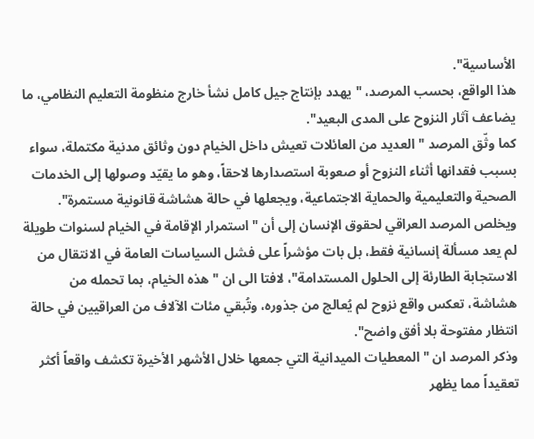الأساسية".
هذا الواقع، بحسب المرصد، "يهدد بإنتاج جيل كامل نشأ خارج منظومة التعليم النظامي، ما يضاعف آثار النزوح على المدى البعيد".
كما وثّق المرصد "العديد من العائلات تعيش داخل الخيام دون وثائق مدنية مكتملة، سواء بسبب فقدانها أثناء النزوح أو صعوبة استصدارها لاحقاً، وهو ما يقيّد وصولها إلى الخدمات الصحية والتعليمية والحماية الاجتماعية، ويجعلها في حالة هشاشة قانونية مستمرة".
ويخلص المرصد العراقي لحقوق الإنسان إلى أن "استمرار الإقامة في الخيام لسنوات طويلة لم يعد مسألة إنسانية فقط، بل بات مؤشراً على فشل السياسات العامة في الانتقال من الاستجابة الطارئة إلى الحلول المستدامة"، لافتا الى ان "هذه الخيام، بما تحمله من هشاشة، تعكس واقع نزوح لم يُعالج من جذوره، وتُبقي مئات الآلاف من العراقيين في حالة انتظار مفتوحة بلا أفق واضح".
وذكر المرصد ان "المعطيات الميدانية التي جمعها خلال الأشهر الأخيرة تكشف واقعاً أكثر تعقيداً مما يظهر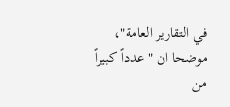في التقارير العامة"، موضحا ان "عدداً كبيراً من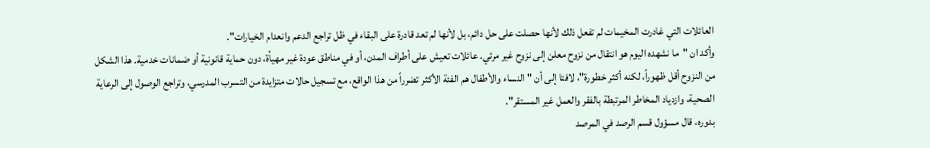العائلات التي غادرت المخيمات لم تفعل ذلك لأنها حصلت على حل دائم، بل لأنها لم تعد قادرة على البقاء في ظل تراجع الدعم وانعدام الخيارات".
وأكد ان "ما نشهده اليوم هو انتقال من نزوح معلن إلى نزوح غير مرئي. عائلات تعيش على أطراف المدن، أو في مناطق عودة غير مهيأة، دون حماية قانونية أو ضمانات خدمية. هذا الشكل من النزوح أقل ظهوراً، لكنه أكثر خطورة"، لافتا إلى أن "النساء والأطفال هم الفئة الأكثر تضرراً من هذا الواقع، مع تسجيل حالات متزايدة من التسرب المدرسي، وتراجع الوصول إلى الرعاية الصحية، وازدياد المخاطر المرتبطة بالفقر والعمل غير المستقر".
بدوره، قال مسؤول قسم الرصد في المرصد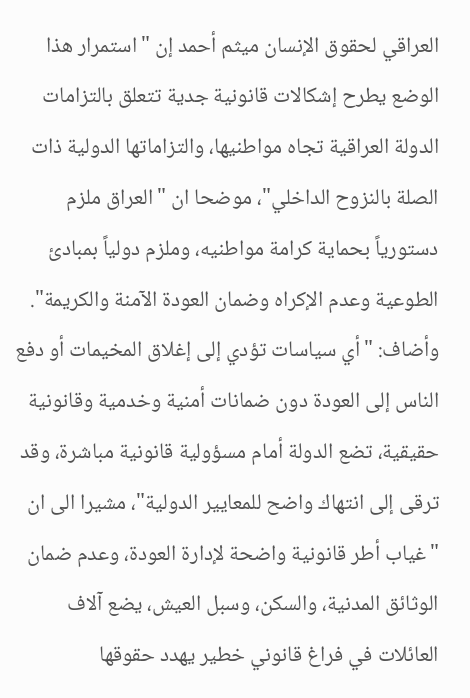العراقي لحقوق الإنسان ميثم أحمد إن "استمرار هذا الوضع يطرح إشكالات قانونية جدية تتعلق بالتزامات الدولة العراقية تجاه مواطنيها، والتزاماتها الدولية ذات الصلة بالنزوح الداخلي"، موضحا ان "العراق ملزم دستورياً بحماية كرامة مواطنيه، وملزم دولياً بمبادئ الطوعية وعدم الإكراه وضمان العودة الآمنة والكريمة".
وأضاف: "أي سياسات تؤدي إلى إغلاق المخيمات أو دفع الناس إلى العودة دون ضمانات أمنية وخدمية وقانونية حقيقية، تضع الدولة أمام مسؤولية قانونية مباشرة، وقد ترقى إلى انتهاك واضح للمعايير الدولية"، مشيرا الى ان "غياب أطر قانونية واضحة لإدارة العودة، وعدم ضمان الوثائق المدنية، والسكن، وسبل العيش، يضع آلاف العائلات في فراغ قانوني خطير يهدد حقوقها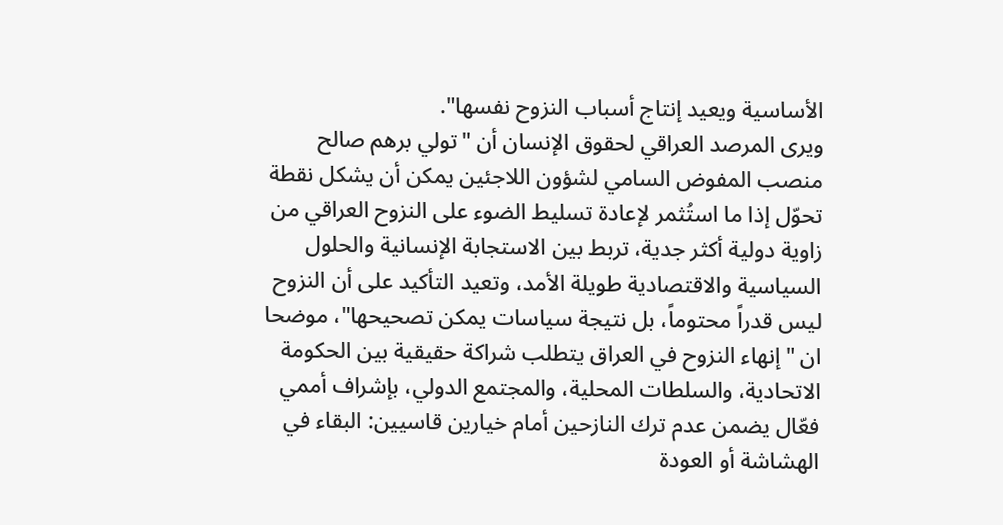الأساسية ويعيد إنتاج أسباب النزوح نفسها".
ويرى المرصد العراقي لحقوق الإنسان أن "تولي برهم صالح منصب المفوض السامي لشؤون اللاجئين يمكن أن يشكل نقطة تحوّل إذا ما استُثمر لإعادة تسليط الضوء على النزوح العراقي من زاوية دولية أكثر جدية، تربط بين الاستجابة الإنسانية والحلول السياسية والاقتصادية طويلة الأمد، وتعيد التأكيد على أن النزوح ليس قدراً محتوماً، بل نتيجة سياسات يمكن تصحيحها"، موضحا ان "إنهاء النزوح في العراق يتطلب شراكة حقيقية بين الحكومة الاتحادية، والسلطات المحلية، والمجتمع الدولي، بإشراف أممي فعّال يضمن عدم ترك النازحين أمام خيارين قاسيين: البقاء في الهشاشة أو العودة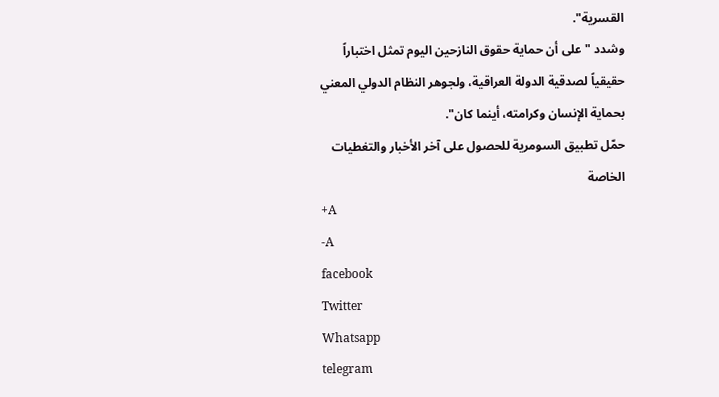القسرية".
وشدد "على أن حماية حقوق النازحين اليوم تمثل اختباراً حقيقياً لصدقية الدولة العراقية، ولجوهر النظام الدولي المعني بحماية الإنسان وكرامته، أينما كان".
حمّل تطبيق السومرية للحصول على آخر الأخبار والتغطيات الخاصة
+A
-A
facebook
Twitter
Whatsapp
telegram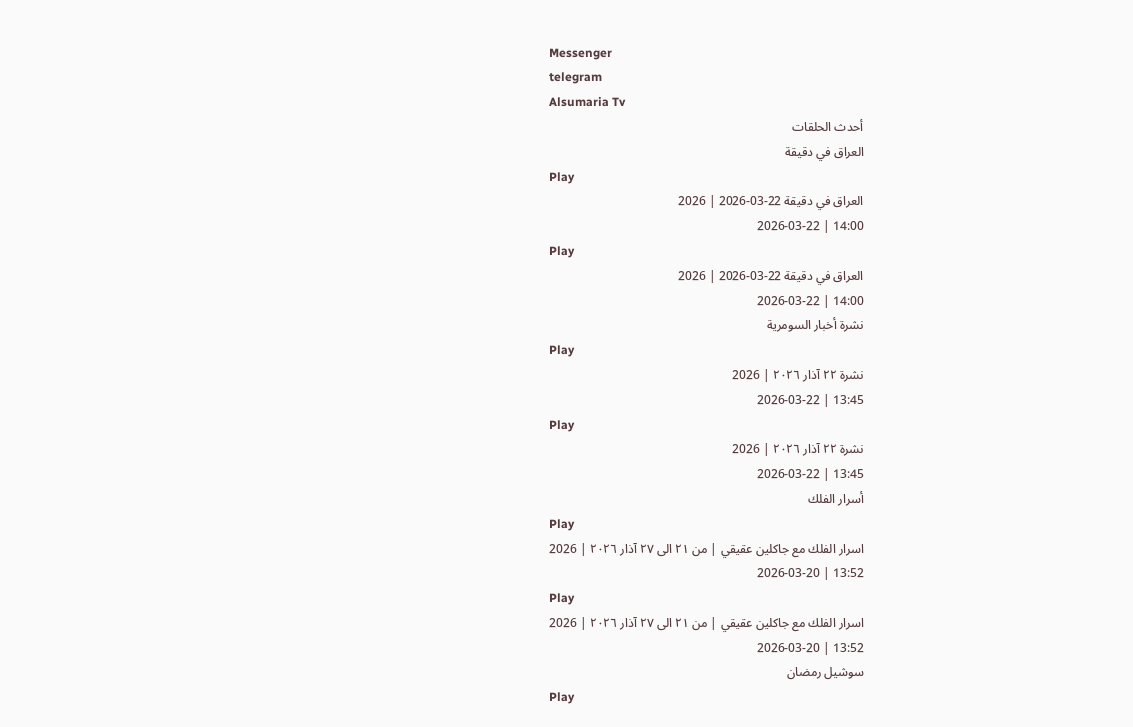Messenger
telegram
Alsumaria Tv
أحدث الحلقات
العراق في دقيقة
Play
العراق في دقيقة 22-03-2026 | 2026
14:00 | 2026-03-22
Play
العراق في دقيقة 22-03-2026 | 2026
14:00 | 2026-03-22
نشرة أخبار السومرية
Play
نشرة ٢٢ آذار ٢٠٢٦ | 2026
13:45 | 2026-03-22
Play
نشرة ٢٢ آذار ٢٠٢٦ | 2026
13:45 | 2026-03-22
أسرار الفلك
Play
اسرار الفلك مع جاكلين عقيقي | من ٢١ الى ٢٧ آذار ٢٠٢٦ | 2026
13:52 | 2026-03-20
Play
اسرار الفلك مع جاكلين عقيقي | من ٢١ الى ٢٧ آذار ٢٠٢٦ | 2026
13:52 | 2026-03-20
سوشيل رمضان
Play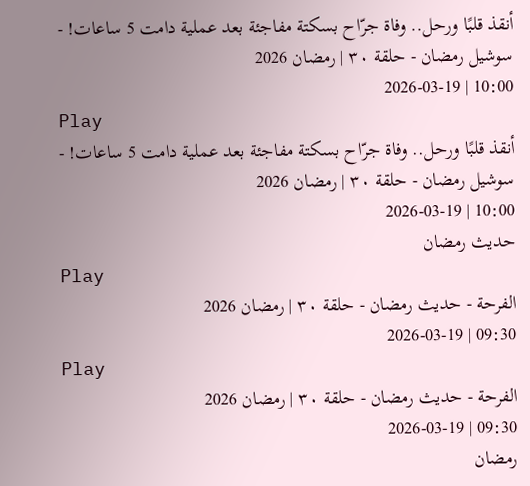أنقذ قلبًا ورحل.. وفاة جرّاح بسكتة مفاجئة بعد عملية دامت 5 ساعات! - سوشيل رمضان - حلقة ٣٠ | رمضان 2026
10:00 | 2026-03-19
Play
أنقذ قلبًا ورحل.. وفاة جرّاح بسكتة مفاجئة بعد عملية دامت 5 ساعات! - سوشيل رمضان - حلقة ٣٠ | رمضان 2026
10:00 | 2026-03-19
حديث رمضان
Play
الفرحة - حديث رمضان - حلقة ٣٠ | رمضان 2026
09:30 | 2026-03-19
Play
الفرحة - حديث رمضان - حلقة ٣٠ | رمضان 2026
09:30 | 2026-03-19
رمضان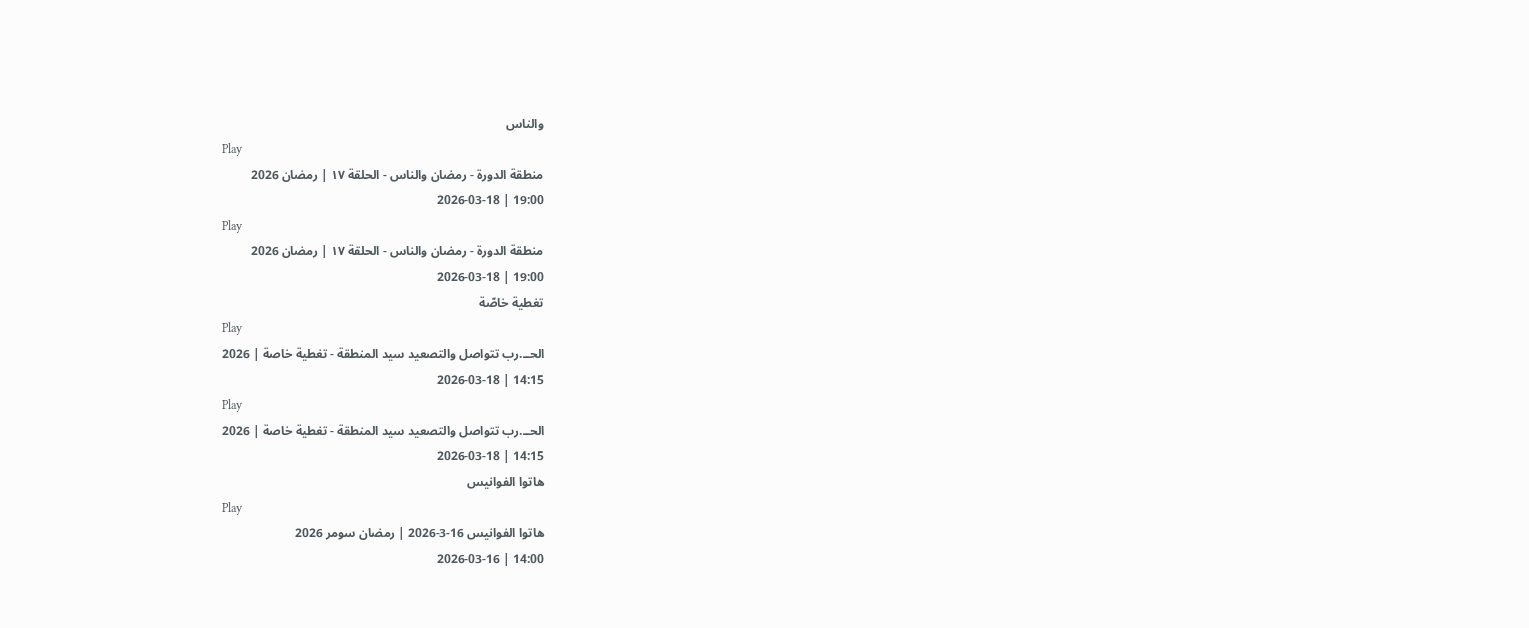والناس
Play
منطقة الدورة - رمضان والناس - الحلقة ١٧ | رمضان 2026
19:00 | 2026-03-18
Play
منطقة الدورة - رمضان والناس - الحلقة ١٧ | رمضان 2026
19:00 | 2026-03-18
تغطية خاصّة
Play
الحــ.رب تتواصل والتصعيد سيد المنطقة - تغطية خاصة | 2026
14:15 | 2026-03-18
Play
الحــ.رب تتواصل والتصعيد سيد المنطقة - تغطية خاصة | 2026
14:15 | 2026-03-18
هاتوا الفوانيس
Play
هاتوا الفوانيس 16-3-2026 | رمضان سومر 2026
14:00 | 2026-03-16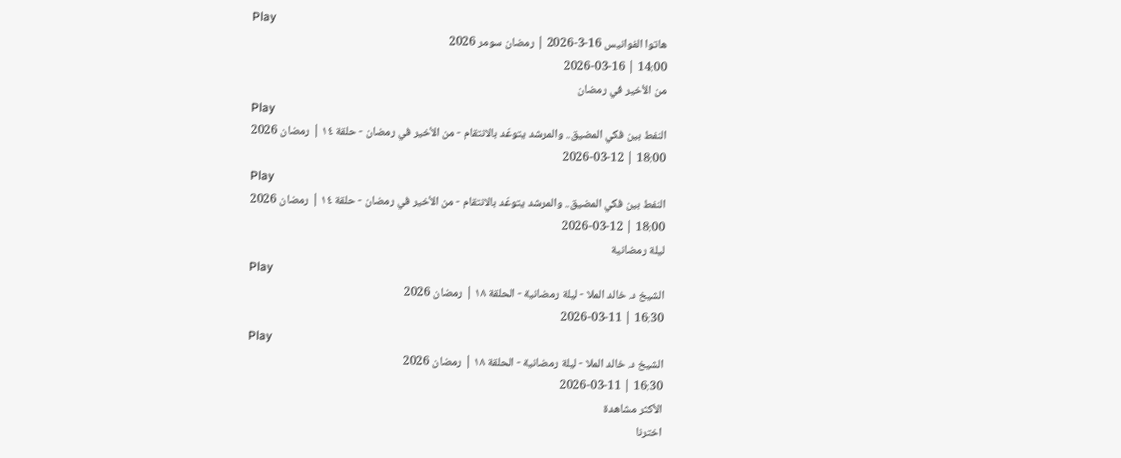Play
هاتوا الفوانيس 16-3-2026 | رمضان سومر 2026
14:00 | 2026-03-16
من الأخير في رمضان
Play
النفط بين فكي المضيق.. والمرشد يتوعّد بالانتقام - من الأخير في رمضان - حلقة ١٤ | رمضان 2026
18:00 | 2026-03-12
Play
النفط بين فكي المضيق.. والمرشد يتوعّد بالانتقام - من الأخير في رمضان - حلقة ١٤ | رمضان 2026
18:00 | 2026-03-12
ليلة رمضانية
Play
الشيخ د. خالد الملا - ليلة رمضانية - الحلقة ١٨ | رمضان 2026
16:30 | 2026-03-11
Play
الشيخ د. خالد الملا - ليلة رمضانية - الحلقة ١٨ | رمضان 2026
16:30 | 2026-03-11
الأكثر مشاهدة
اخترنا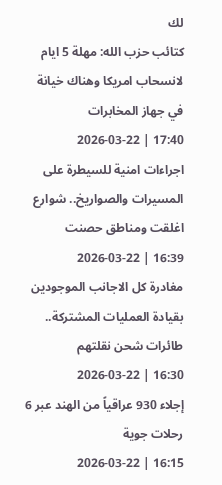لك
كتائب حزب الله: مهلة 5 ايام لانسحاب امريكا وهناك خيانة في جهاز المخابرات
17:40 | 2026-03-22
اجراءات امنية للسيطرة على المسيرات والصواريخ.. شوارع اغلقت ومناطق حصنت
16:39 | 2026-03-22
مغادرة كل الاجانب الموجودين بقيادة العمليات المشتركة.. طائرات شحن نقلتهم
16:30 | 2026-03-22
إجلاء 930 عراقياً من الهند عبر 6 رحلات جوية
16:15 | 2026-03-22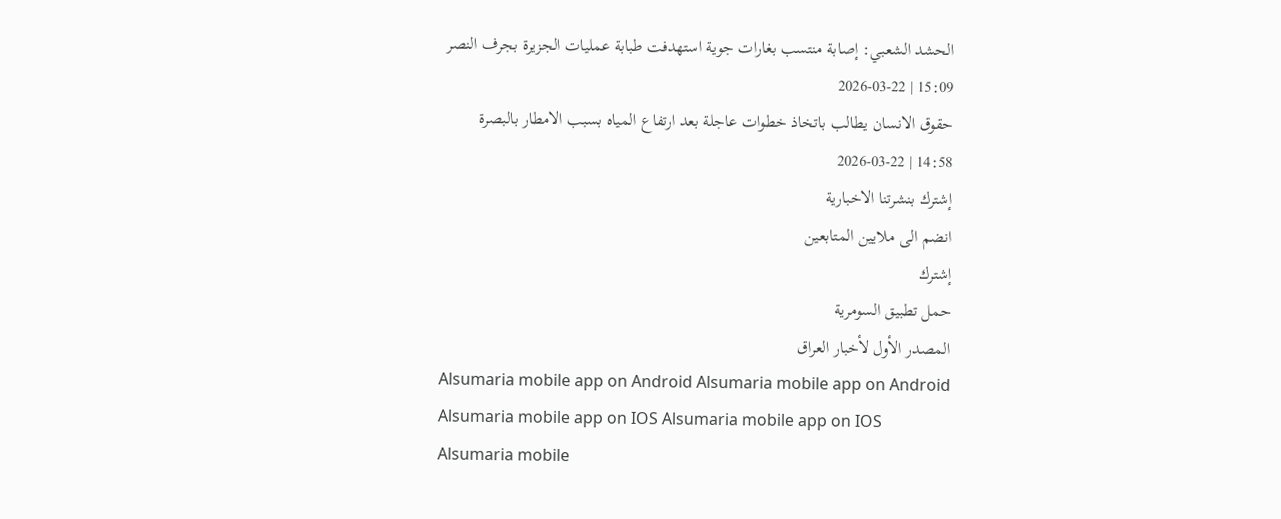الحشد الشعبي: إصابة منتسب بغارات جوية استهدفت طبابة عمليات الجزيرة بجرف النصر
15:09 | 2026-03-22
حقوق الانسان يطالب باتخاذ خطوات عاجلة بعد ارتفاع المياه بسبب الامطار بالبصرة
14:58 | 2026-03-22
إشترك بنشرتنا الاخبارية
انضم الى ملايين المتابعين
إشترك
حمل تطبيق السومرية
المصدر الأول لأخبار العراق
Alsumaria mobile app on Android Alsumaria mobile app on Android
Alsumaria mobile app on IOS Alsumaria mobile app on IOS
Alsumaria mobile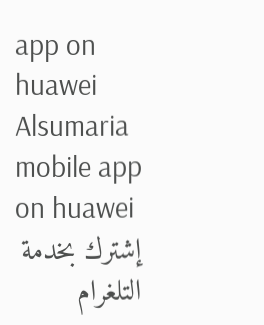app on huawei Alsumaria mobile app on huawei
إشترك بخدمة التلغرام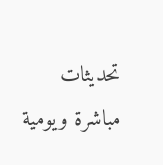تحديثات مباشرة ويومية